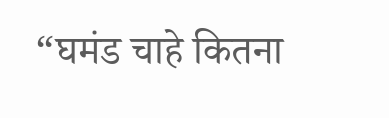“घमंड चाहे कितना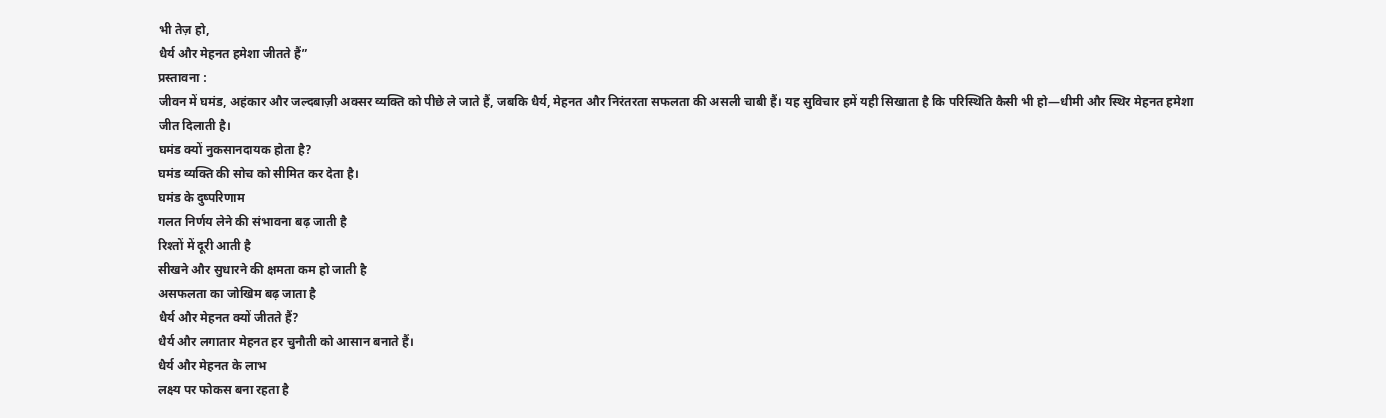भी तेज़ हो,
धैर्य और मेहनत हमेशा जीतते हैं”
प्रस्तावना :
जीवन में घमंड, अहंकार और जल्दबाज़ी अक्सर व्यक्ति को पीछे ले जाते हैं, जबकि धैर्य, मेहनत और निरंतरता सफलता की असली चाबी हैं। यह सुविचार हमें यही सिखाता है कि परिस्थिति कैसी भी हो—धीमी और स्थिर मेहनत हमेशा जीत दिलाती है।
घमंड क्यों नुकसानदायक होता है?
घमंड व्यक्ति की सोच को सीमित कर देता है।
घमंड के दुष्परिणाम
गलत निर्णय लेने की संभावना बढ़ जाती है
रिश्तों में दूरी आती है
सीखने और सुधारने की क्षमता कम हो जाती है
असफलता का जोखिम बढ़ जाता है
धैर्य और मेहनत क्यों जीतते हैं?
धैर्य और लगातार मेहनत हर चुनौती को आसान बनाते हैं।
धैर्य और मेहनत के लाभ
लक्ष्य पर फोकस बना रहता है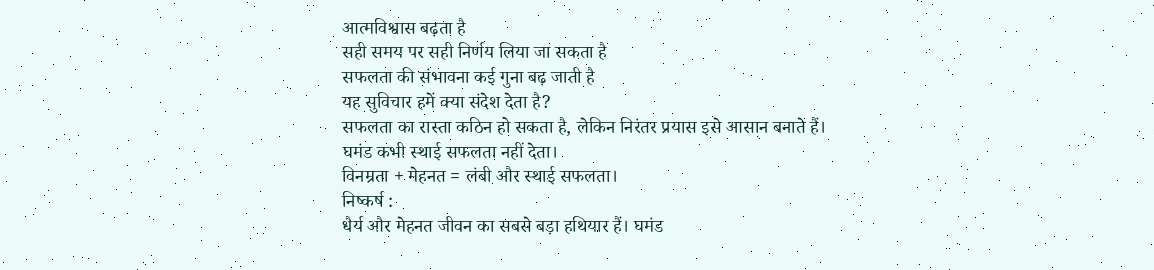आत्मविश्वास बढ़ता है
सही समय पर सही निर्णय लिया जा सकता है
सफलता की संभावना कई गुना बढ़ जाती है
यह सुविचार हमें क्या संदेश देता है?
सफलता का रास्ता कठिन हो सकता है, लेकिन निरंतर प्रयास इसे आसान बनाते हैं।
घमंड कभी स्थाई सफलता नहीं देता।
विनम्रता + मेहनत = लंबी और स्थाई सफलता।
निष्कर्ष :
धैर्य और मेहनत जीवन का सबसे बड़ा हथियार हैं। घमंड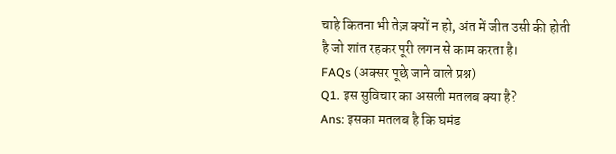चाहे कितना भी तेज़ क्यों न हो, अंत में जीत उसी की होती है जो शांत रहकर पूरी लगन से काम करता है।
FAQs (अक्सर पूछे जाने वाले प्रश्न)
Q1. इस सुविचार का असली मतलब क्या है?
Ans: इसका मतलब है कि घमंड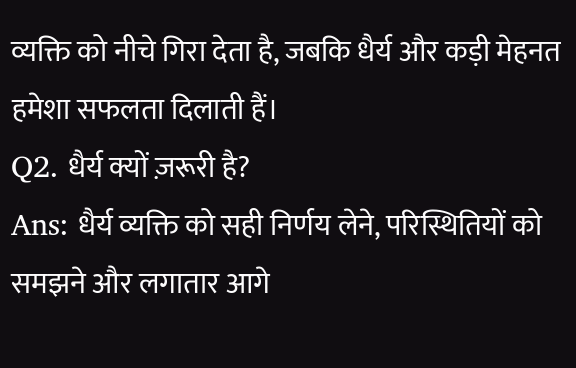व्यक्ति को नीचे गिरा देता है, जबकि धैर्य और कड़ी मेहनत हमेशा सफलता दिलाती हैं।
Q2. धैर्य क्यों ज़रूरी है?
Ans: धैर्य व्यक्ति को सही निर्णय लेने, परिस्थितियों को समझने और लगातार आगे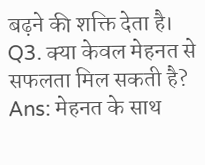बढ़ने की शक्ति देता है।
Q3. क्या केवल मेहनत से सफलता मिल सकती है?
Ans: मेहनत के साथ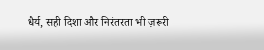धैर्य, सही दिशा और निरंतरता भी ज़रूरी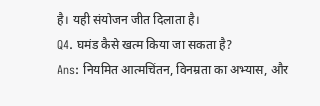है। यही संयोजन जीत दिलाता है।
Q4. घमंड कैसे खत्म किया जा सकता है?
Ans: नियमित आत्मचिंतन, विनम्रता का अभ्यास, और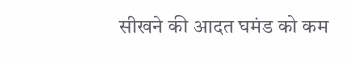सीखने की आदत घमंड को कम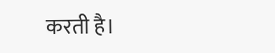करती है।